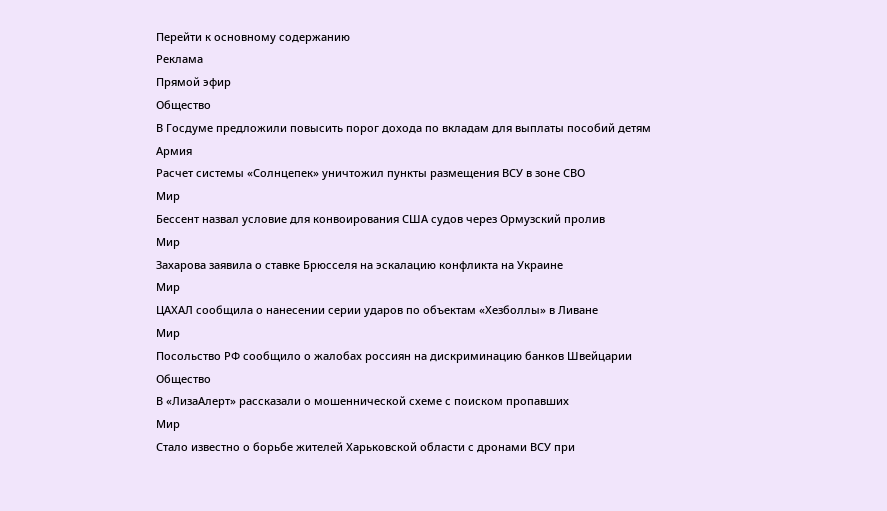Перейти к основному содержанию
Реклама
Прямой эфир
Общество
В Госдуме предложили повысить порог дохода по вкладам для выплаты пособий детям
Армия
Расчет системы «Солнцепек» уничтожил пункты размещения ВСУ в зоне СВО
Мир
Бессент назвал условие для конвоирования США судов через Ормузский пролив
Мир
Захарова заявила о ставке Брюсселя на эскалацию конфликта на Украине
Мир
ЦАХАЛ сообщила о нанесении серии ударов по объектам «Хезболлы» в Ливане
Мир
Посольство РФ сообщило о жалобах россиян на дискриминацию банков Швейцарии
Общество
В «ЛизаАлерт» рассказали о мошеннической схеме с поиском пропавших
Мир
Стало известно о борьбе жителей Харьковской области с дронами ВСУ при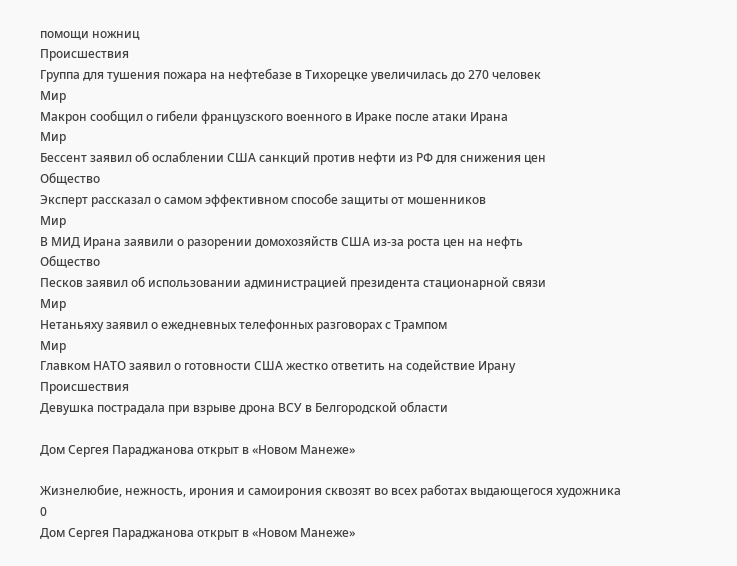помощи ножниц
Происшествия
Группа для тушения пожара на нефтебазе в Тихорецке увеличилась до 270 человек
Мир
Макрон сообщил о гибели французского военного в Ираке после атаки Ирана
Мир
Бессент заявил об ослаблении США санкций против нефти из РФ для снижения цен
Общество
Эксперт рассказал о самом эффективном способе защиты от мошенников
Мир
В МИД Ирана заявили о разорении домохозяйств США из-за роста цен на нефть
Общество
Песков заявил об использовании администрацией президента стационарной связи
Мир
Нетаньяху заявил о ежедневных телефонных разговорах с Трампом
Мир
Главком НАТО заявил о готовности США жестко ответить на содействие Ирану
Происшествия
Девушка пострадала при взрыве дрона ВСУ в Белгородской области

Дом Сергея Параджанова открыт в «Новом Манеже»

Жизнелюбие, нежность, ирония и самоирония сквозят во всех работах выдающегося художника
0
Дом Сергея Параджанова открыт в «Новом Манеже»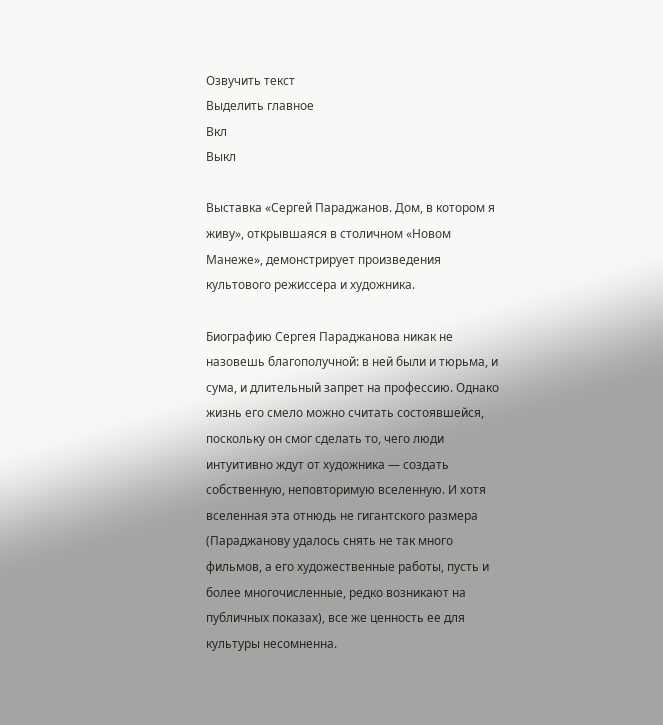Озвучить текст
Выделить главное
Вкл
Выкл

Выставка «Сергей Параджанов. Дом, в котором я живу», открывшаяся в столичном «Новом Манеже», демонстрирует произведения культового режиссера и художника.

Биографию Сергея Параджанова никак не назовешь благополучной: в ней были и тюрьма, и сума, и длительный запрет на профессию. Однако жизнь его смело можно считать состоявшейся, поскольку он смог сделать то, чего люди интуитивно ждут от художника — создать собственную, неповторимую вселенную. И хотя вселенная эта отнюдь не гигантского размера (Параджанову удалось снять не так много фильмов, а его художественные работы, пусть и более многочисленные, редко возникают на публичных показах), все же ценность ее для культуры несомненна.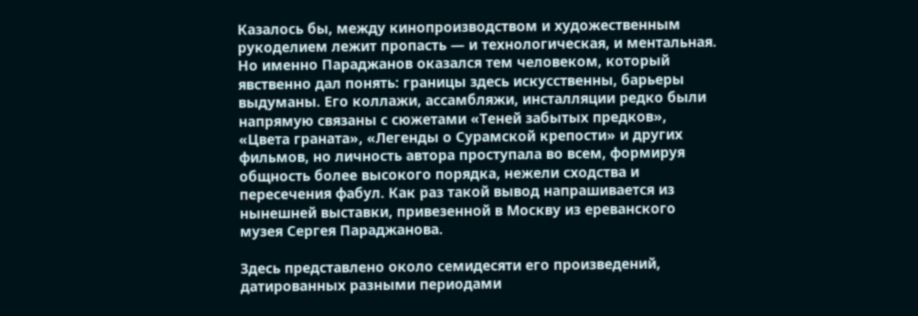Казалось бы, между кинопроизводством и художественным рукоделием лежит пропасть — и технологическая, и ментальная. Но именно Параджанов оказался тем человеком, который явственно дал понять: границы здесь искусственны, барьеры выдуманы. Его коллажи, ассамбляжи, инсталляции редко были напрямую связаны с сюжетами «Теней забытых предков», «Цвета граната», «Легенды о Сурамской крепости» и других фильмов, но личность автора проступала во всем, формируя общность более высокого порядка, нежели сходства и пересечения фабул. Как раз такой вывод напрашивается из нынешней выставки, привезенной в Москву из ереванского музея Сергея Параджанова.

Здесь представлено около семидесяти его произведений, датированных разными периодами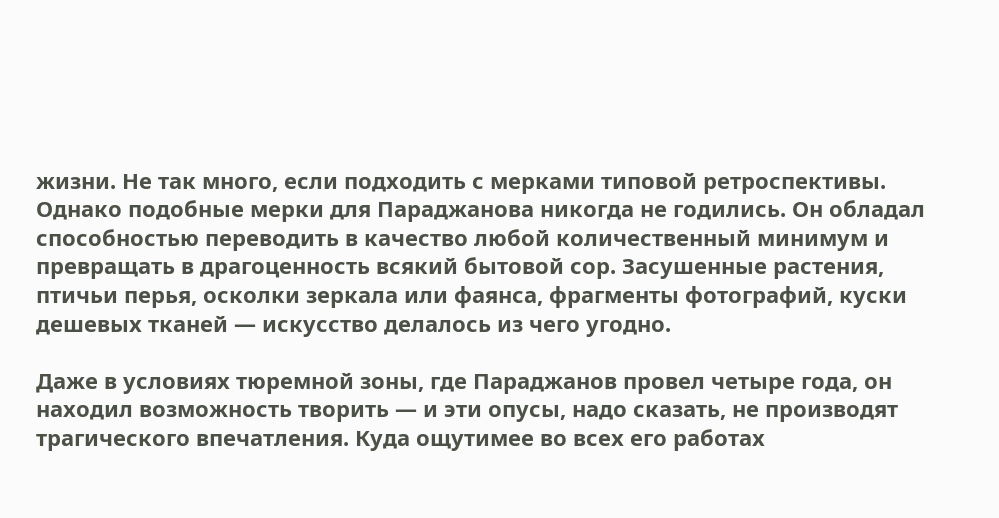жизни. Не так много, если подходить с мерками типовой ретроспективы. Однако подобные мерки для Параджанова никогда не годились. Он обладал способностью переводить в качество любой количественный минимум и превращать в драгоценность всякий бытовой сор. Засушенные растения, птичьи перья, осколки зеркала или фаянса, фрагменты фотографий, куски дешевых тканей — искусство делалось из чего угодно.

Даже в условиях тюремной зоны, где Параджанов провел четыре года, он находил возможность творить — и эти опусы, надо сказать, не производят трагического впечатления. Куда ощутимее во всех его работах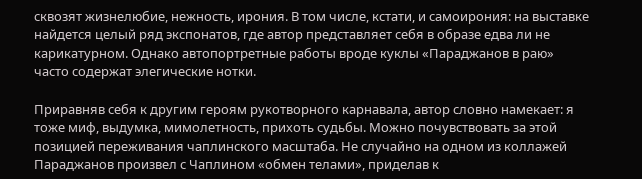сквозят жизнелюбие, нежность, ирония. В том числе, кстати, и самоирония: на выставке найдется целый ряд экспонатов, где автор представляет себя в образе едва ли не карикатурном. Однако автопортретные работы вроде куклы «Параджанов в раю» часто содержат элегические нотки.

Приравняв себя к другим героям рукотворного карнавала, автор словно намекает: я тоже миф, выдумка, мимолетность, прихоть судьбы. Можно почувствовать за этой позицией переживания чаплинского масштаба. Не случайно на одном из коллажей Параджанов произвел с Чаплином «обмен телами», приделав к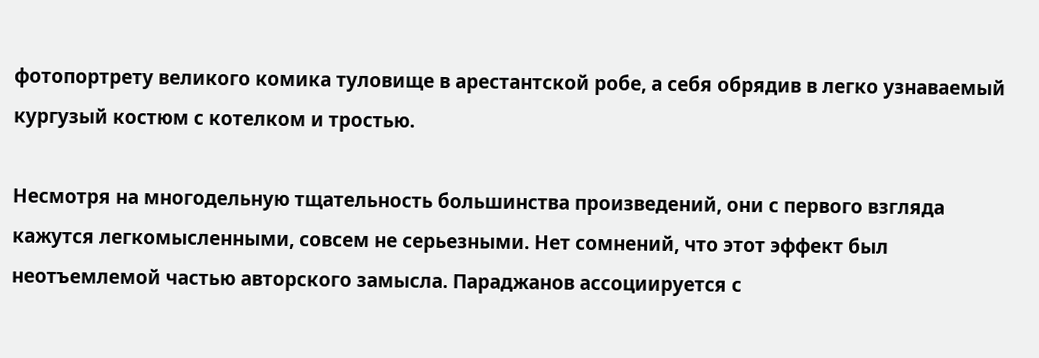фотопортрету великого комика туловище в арестантской робе, а себя обрядив в легко узнаваемый кургузый костюм с котелком и тростью.

Несмотря на многодельную тщательность большинства произведений, они с первого взгляда кажутся легкомысленными, совсем не серьезными. Нет сомнений, что этот эффект был неотъемлемой частью авторского замысла. Параджанов ассоциируется с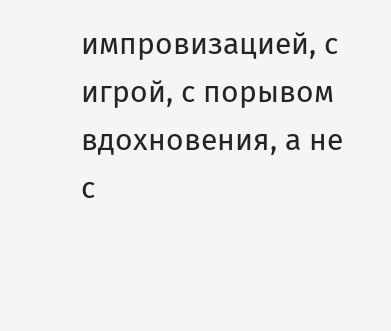импровизацией, с игрой, с порывом вдохновения, а не с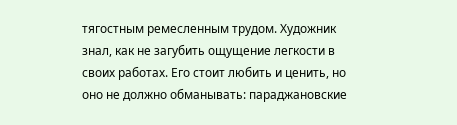тягостным ремесленным трудом. Художник знал, как не загубить ощущение легкости в своих работах. Его стоит любить и ценить, но оно не должно обманывать: параджановские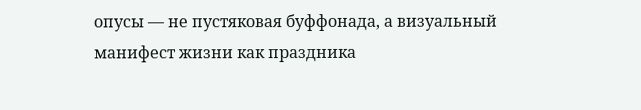опусы — не пустяковая буффонада, а визуальный манифест жизни как праздника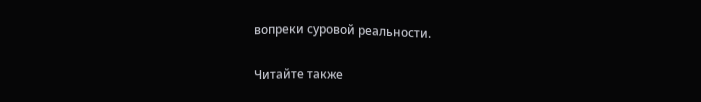вопреки суровой реальности.


Читайте также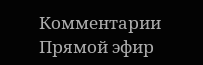Комментарии
Прямой эфир